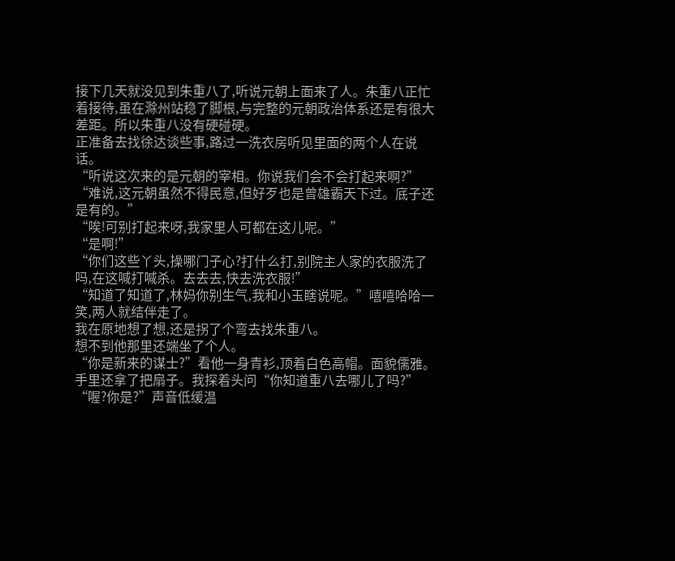接下几天就没见到朱重八了,听说元朝上面来了人。朱重八正忙着接待,虽在滁州站稳了脚根,与完整的元朝政治体系还是有很大差距。所以朱重八没有硬碰硬。
正准备去找徐达谈些事,路过一洗衣房听见里面的两个人在说话。
“听说这次来的是元朝的宰相。你说我们会不会打起来啊?”
“难说,这元朝虽然不得民意,但好歹也是曾雄霸天下过。底子还是有的。”
“唉!可别打起来呀,我家里人可都在这儿呢。”
“是啊!”
“你们这些丫头,操哪门子心?打什么打,别院主人家的衣服洗了吗,在这喊打喊杀。去去去,快去洗衣服!”
“知道了知道了,林妈你别生气,我和小玉瞎说呢。”嘻嘻哈哈一笑,两人就结伴走了。
我在原地想了想,还是拐了个弯去找朱重八。
想不到他那里还端坐了个人。
“你是新来的谋士?”看他一身青衫,顶着白色高帽。面貌儒雅。手里还拿了把扇子。我探着头问“你知道重八去哪儿了吗?”
“喔?你是?”声音低缓温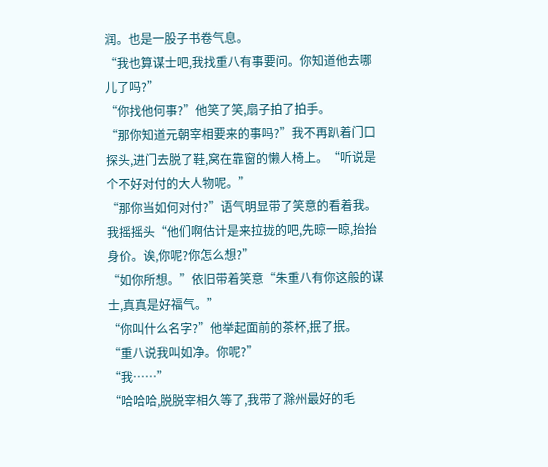润。也是一股子书卷气息。
“我也算谋士吧,我找重八有事要问。你知道他去哪儿了吗?”
“你找他何事?”他笑了笑,扇子拍了拍手。
“那你知道元朝宰相要来的事吗?”我不再趴着门口探头,进门去脱了鞋,窝在靠窗的懒人椅上。“听说是个不好对付的大人物呢。”
“那你当如何对付?”语气明显带了笑意的看着我。
我摇摇头“他们啊估计是来拉拢的吧,先晾一晾,抬抬身价。诶,你呢?你怎么想?”
“如你所想。”依旧带着笑意“朱重八有你这般的谋士,真真是好福气。”
“你叫什么名字?”他举起面前的茶杯,抿了抿。
“重八说我叫如净。你呢?”
“我……”
“哈哈哈,脱脱宰相久等了,我带了滁州最好的毛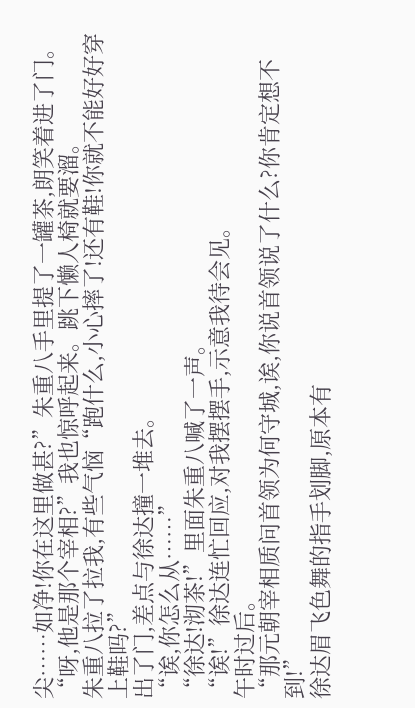尖……如净!你在这里做甚?”朱重八手里提了一罐茶,朗笑着进了门。
“呀,他是那个宰相?”我也惊呼起来。跳下懒人椅就要溜。
朱重八拉了拉我,有些气恼“跑什么,小心摔了!还有鞋!你就不能好好穿上鞋吗?”
出了门,差点与徐达撞一堆去。
“诶,你怎么从……”
“徐达!沏茶!”里面朱重八喊了一声。
“诶!”徐达连忙回应,对我摆摆手,示意我待会见。
午时过后。
“那元朝宰相质问首领为何守城,诶,你说首领说了什么?你肯定想不到!”
徐达眉飞色舞的指手划脚,原本有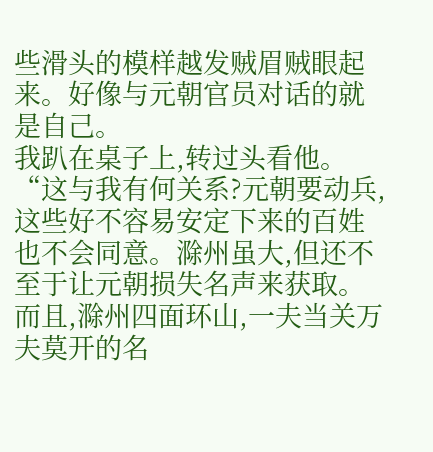些滑头的模样越发贼眉贼眼起来。好像与元朝官员对话的就是自己。
我趴在桌子上,转过头看他。
“这与我有何关系?元朝要动兵,这些好不容易安定下来的百姓也不会同意。滁州虽大,但还不至于让元朝损失名声来获取。而且,滁州四面环山,一夫当关万夫莫开的名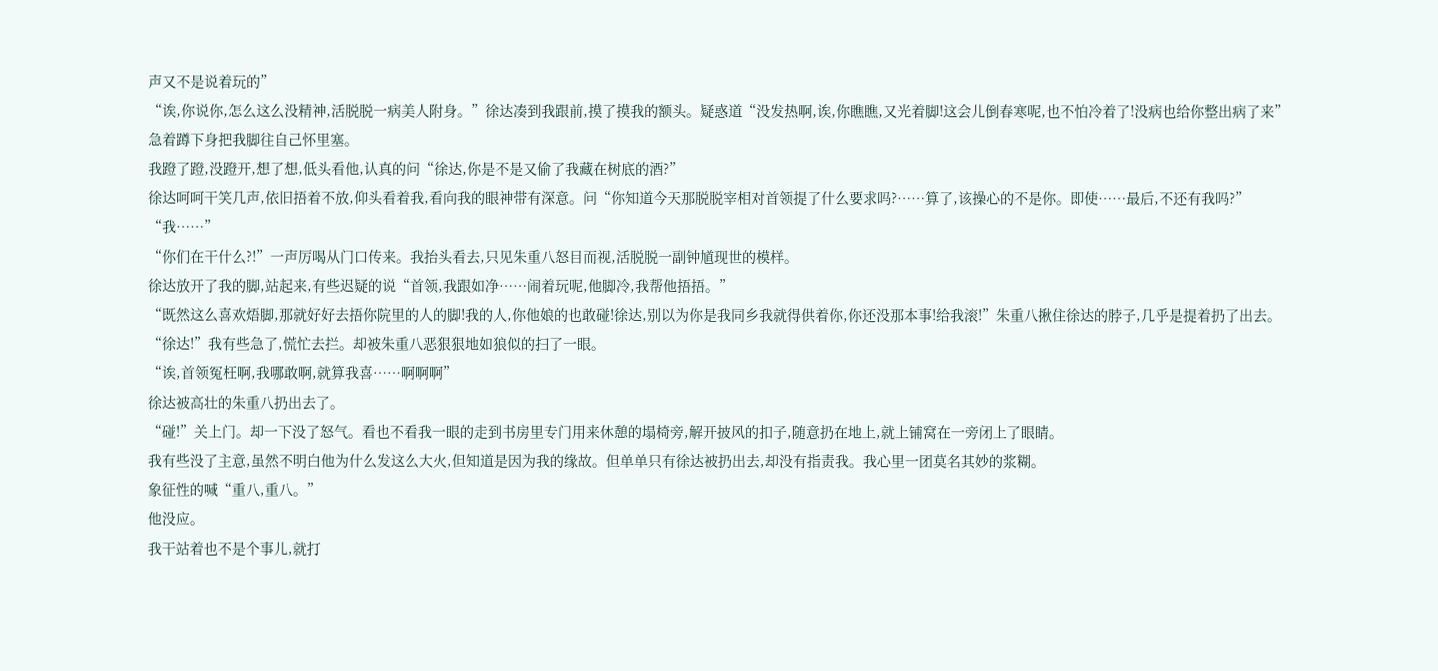声又不是说着玩的”
“诶,你说你,怎么这么没精神,活脱脱一病美人附身。”徐达凑到我跟前,摸了摸我的额头。疑惑道“没发热啊,诶,你瞧瞧,又光着脚!这会儿倒春寒呢,也不怕冷着了!没病也给你整出病了来”
急着蹲下身把我脚往自己怀里塞。
我蹬了蹬,没蹬开,想了想,低头看他,认真的问“徐达,你是不是又偷了我藏在树底的酒?”
徐达呵呵干笑几声,依旧捂着不放,仰头看着我,看向我的眼神带有深意。问“你知道今天那脱脱宰相对首领提了什么要求吗?……算了,该操心的不是你。即使……最后,不还有我吗?”
“我……”
“你们在干什么?!”一声厉喝从门口传来。我抬头看去,只见朱重八怒目而视,活脱脱一副钟馗现世的模样。
徐达放开了我的脚,站起来,有些迟疑的说“首领,我跟如净……闹着玩呢,他脚冷,我帮他捂捂。”
“既然这么喜欢焐脚,那就好好去捂你院里的人的脚!我的人,你他娘的也敢碰!徐达,别以为你是我同乡我就得供着你,你还没那本事!给我滚!”朱重八揪住徐达的脖子,几乎是提着扔了出去。
“徐达!”我有些急了,慌忙去拦。却被朱重八恶狠狠地如狼似的扫了一眼。
“诶,首领冤枉啊,我哪敢啊,就算我喜……啊啊啊”
徐达被高壮的朱重八扔出去了。
“碰!”关上门。却一下没了怒气。看也不看我一眼的走到书房里专门用来休憩的塌椅旁,解开披风的扣子,随意扔在地上,就上铺窝在一旁闭上了眼睛。
我有些没了主意,虽然不明白他为什么发这么大火,但知道是因为我的缘故。但单单只有徐达被扔出去,却没有指责我。我心里一团莫名其妙的浆糊。
象征性的喊“重八,重八。”
他没应。
我干站着也不是个事儿,就打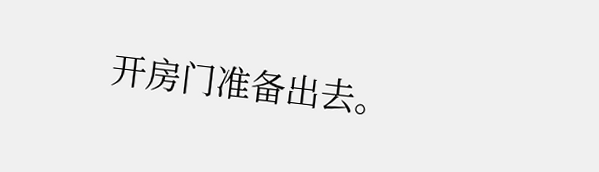开房门准备出去。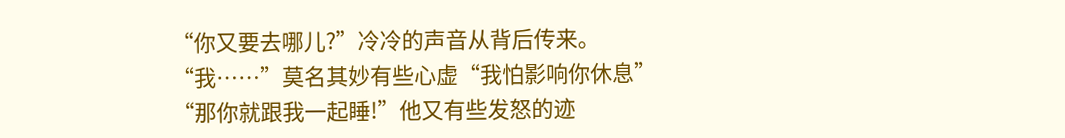“你又要去哪儿?”冷冷的声音从背后传来。
“我……”莫名其妙有些心虚“我怕影响你休息”
“那你就跟我一起睡!”他又有些发怒的迹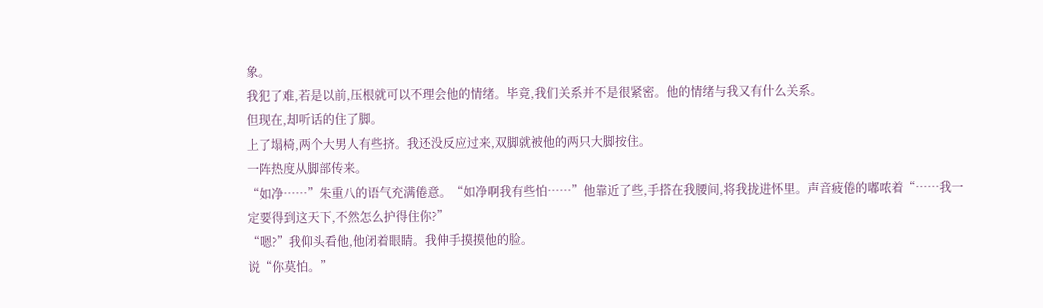象。
我犯了难,若是以前,压根就可以不理会他的情绪。毕竟,我们关系并不是很紧密。他的情绪与我又有什么关系。
但现在,却听话的住了脚。
上了塌椅,两个大男人有些挤。我还没反应过来,双脚就被他的两只大脚按住。
一阵热度从脚部传来。
“如净……”朱重八的语气充满倦意。“如净啊我有些怕……”他靠近了些,手搭在我腰间,将我拢进怀里。声音疲倦的嘟哝着“……我一定要得到这天下,不然怎么护得住你?”
“嗯?”我仰头看他,他闭着眼睛。我伸手摸摸他的脸。
说“你莫怕。”